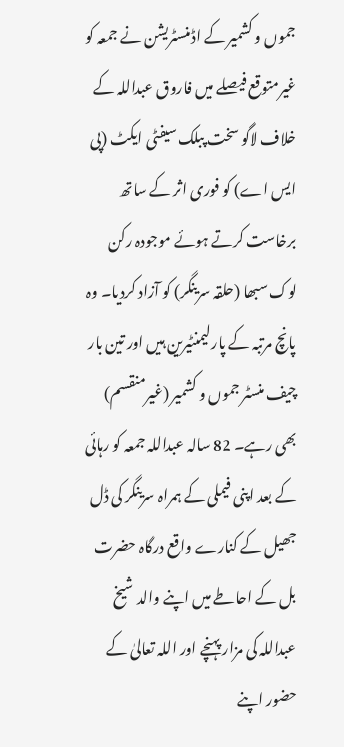جموں و کشمیر کے اڈمنسٹریشن نے جمعہ کو غیرمتوقع فیصلے میں فاروق عبداللہ کے خلاف لاگو سخت پبلک سیفٹی ایکٹ (پی ایس اے) کو فوری اثر کے ساتھ برخاست کرتے ہوئے موجودہ رکن لوک سبھا (حلقہ سرینگر) کو آزاد کردیا۔ وہ پانچ مرتبہ کے پارلیمنٹیرین ہیں اور تین بار چیف منسٹر جموں و کشمیر (غیرمنقسم) بھی رہے۔ 82 سالہ عبداللہ جمعہ کو رہائی کے بعد اپنی فیملی کے ہمراہ سرینگر کی ڈل جھیل کے کنارے واقع درگاہ حضرت بل کے احاطے میں اپنے والد شیخ عبداللہ کی مزار پہنچے اور اللہ تعالیٰ کے حضور اپنے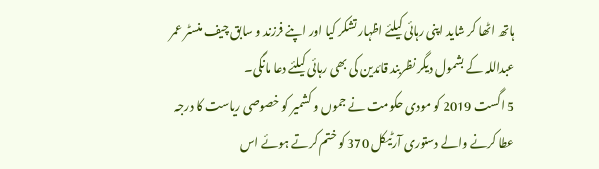ہاتھ اٹھا کر شاید اپنی رہائی کیلئے اظہار تشکر کیا اور اپنے فرزند و سابق چیف منسٹر عمر عبداللہ کے بشمول دیگر نظربند قائدین کی بھی رہائی کیلئے دعا مانگی۔
5 اگست 2019 کو مودی حکومت نے جموں و کشمیر کو خصوصی ریاست کا درجہ عطا کرنے والے دستوری آرٹیکل 370 کو ختم کرتے ہوئے اس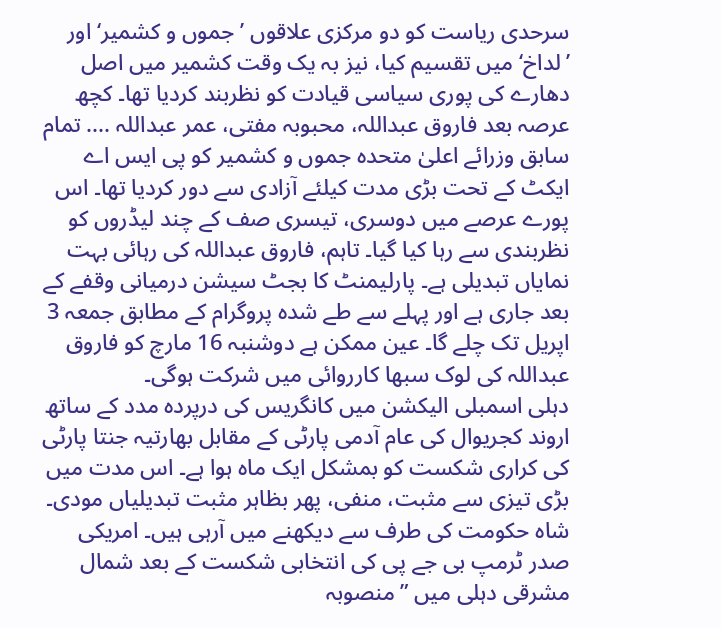سرحدی ریاست کو دو مرکزی علاقوں ’جموں و کشمیر‘ اور ’لداخ‘ میں تقسیم کیا، نیز بہ یک وقت کشمیر میں اصل دھارے کی پوری سیاسی قیادت کو نظربند کردیا تھا۔ کچھ عرصہ بعد فاروق عبداللہ، محبوبہ مفتی، عمر عبداللہ .... تمام سابق وزرائے اعلیٰ متحدہ جموں و کشمیر کو پی ایس اے ایکٹ کے تحت بڑی مدت کیلئے آزادی سے دور کردیا تھا۔ اس پورے عرصے میں دوسری، تیسری صف کے چند لیڈروں کو نظربندی سے رہا کیا گیا۔ تاہم، فاروق عبداللہ کی رہائی بہت نمایاں تبدیلی ہے۔ پارلیمنٹ کا بجٹ سیشن درمیانی وقفے کے بعد جاری ہے اور پہلے سے طے شدہ پروگرام کے مطابق جمعہ 3 اپریل تک چلے گا۔ عین ممکن ہے دوشنبہ 16 مارچ کو فاروق عبداللہ کی لوک سبھا کارروائی میں شرکت ہوگی۔
دہلی اسمبلی الیکشن میں کانگریس کی درپردہ مدد کے ساتھ اروند کجریوال کی عام آدمی پارٹی کے مقابل بھارتیہ جنتا پارٹی کی کراری شکست کو بمشکل ایک ماہ ہوا ہے۔ اس مدت میں بڑی تیزی سے مثبت، منفی، پھر بظاہر مثبت تبدیلیاں مودی۔ شاہ حکومت کی طرف سے دیکھنے میں آرہی ہیں۔ امریکی صدر ٹرمپ بی جے پی کی انتخابی شکست کے بعد شمال مشرقی دہلی میں ”منصوبہ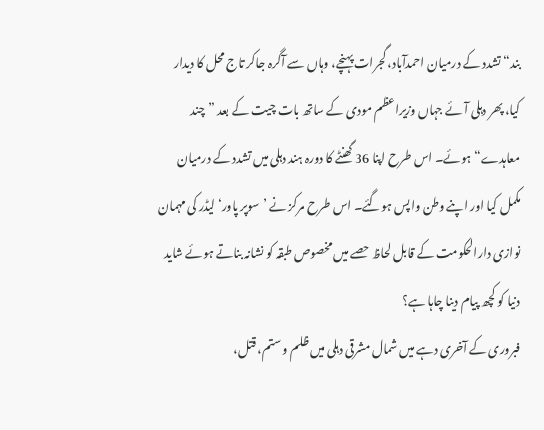بند“ تشدد کے درمیان احمدآباد، گجرات پہنچے، وہاں سے آگرہ جاکر تاج محل کا دیدار کیا، پھر دہلی آئے جہاں وزیراعظم مودی کے ساتھ بات چیت کے بعد ”چند معاہدے“ ہوئے۔ اس طرح اپنا 36 گھنٹے کا دورہ ہند دہلی میں تشدد کے درمیان مکمل کیا اور اپنے وطن واپس ہوگئے۔ اس طرح مرکز نے ’سوپر پاور‘ لیڈر کی مہمان نوازی دارالحکومت کے قابل لحاظ حصے میں مخصوص طبقہ کو نشانہ بناتے ہوئے شاید دنیا کو کچھ پیام دینا چاہا ہے؟
فبروری کے آخری دہے میں شمال مشرقی دہلی میں ظلم و ستم، قتل،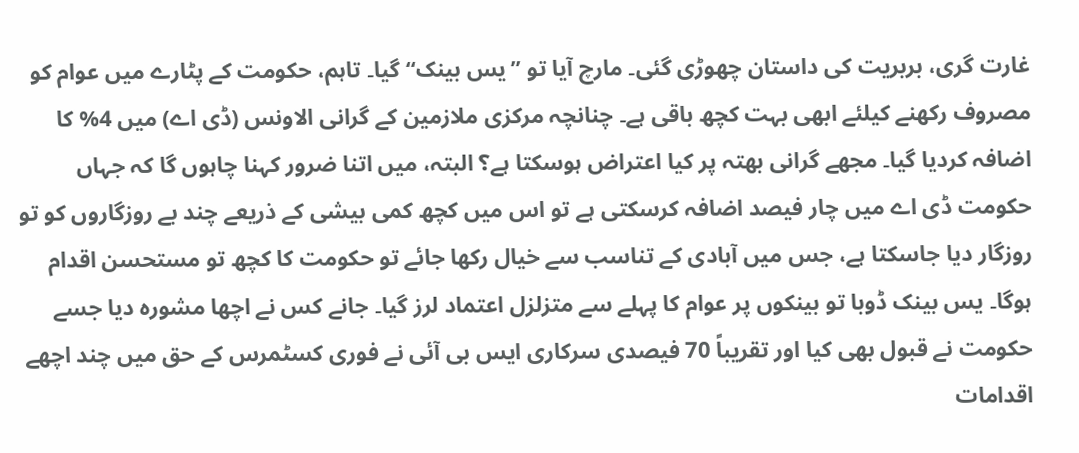غارت گری، بربریت کی داستان چھوڑی گئی۔ مارچ آیا تو ”یس بینک“ گیا۔ تاہم، حکومت کے پٹارے میں عوام کو مصروف رکھنے کیلئے ابھی بہت کچھ باقی ہے۔ چنانچہ مرکزی ملازمین کے گرانی الاونس (ڈی اے) میں 4% کا اضافہ کردیا گیا۔ مجھے گرانی بھتہ پر کیا اعتراض ہوسکتا ہے؟ البتہ، میں اتنا ضرور کہنا چاہوں گا کہ جہاں حکومت ڈی اے میں چار فیصد اضافہ کرسکتی ہے تو اس میں کچھ کمی بیشی کے ذریعے چند بے روزگاروں کو تو روزگار دیا جاسکتا ہے، جس میں آبادی کے تناسب سے خیال رکھا جائے تو حکومت کا کچھ تو مستحسن اقدام ہوگا۔ یس بینک ڈوبا تو بینکوں پر عوام کا پہلے سے متزلزل اعتماد لرز گیا۔ جانے کس نے اچھا مشورہ دیا جسے حکومت نے قبول بھی کیا اور تقریباً 70 فیصدی سرکاری ایس بی آئی نے فوری کسٹمرس کے حق میں چند اچھے اقدامات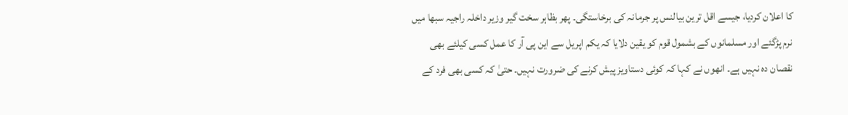کا اعلان کردیا، جیسے اقل ترین بیالنس پر جرمانہ کی برخاستگی۔ پھر بظاہر سخت گیر وزیر داخلہ راجیہ سبھا میں نرم پڑگئے اور مسلمانوں کے بشمول قوم کو یقین دلایا کہ یکم اپریل سے این پی آر کا عمل کسی کیلئے بھی نقصان دہ نہیں ہے۔ انھوں نے کہا کہ کوئی دستاویز پیش کرنے کی ضرورت نہیں۔ حتیٰ کہ کسی بھی فرد کے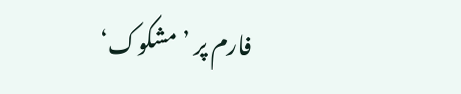فارم پر ’مشکوک‘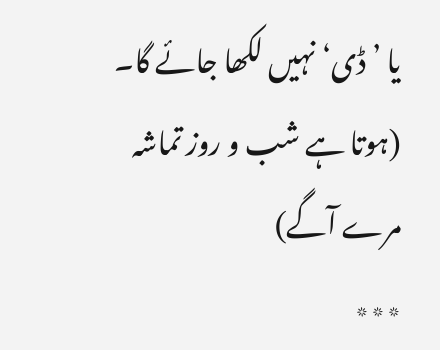یا ’ڈی‘ نہیں لکھا جائے گا۔ (ہوتا ہے شب و روز تماشہ مرے آگے)
٭٭٭